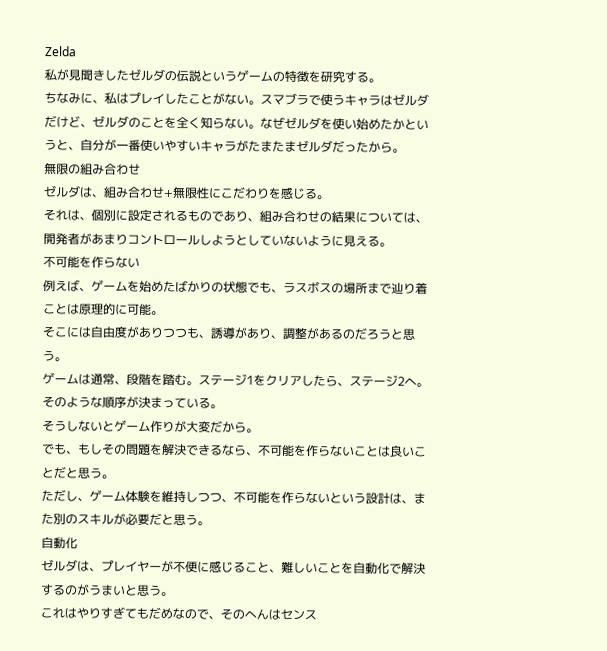Zelda
私が見聞きしたゼルダの伝説というゲームの特徴を研究する。
ちなみに、私はプレイしたことがない。スマブラで使うキャラはゼルダだけど、ゼルダのことを全く知らない。なぜゼルダを使い始めたかというと、自分が一番使いやすいキャラがたまたまゼルダだったから。
無限の組み合わせ
ゼルダは、組み合わせ+無限性にこだわりを感じる。
それは、個別に設定されるものであり、組み合わせの結果については、開発者があまりコントロールしようとしていないように見える。
不可能を作らない
例えば、ゲームを始めたばかりの状態でも、ラスボスの場所まで辿り着ことは原理的に可能。
そこには自由度がありつつも、誘導があり、調整があるのだろうと思う。
ゲームは通常、段階を踏む。ステージ1をクリアしたら、ステージ2へ。そのような順序が決まっている。
そうしないとゲーム作りが大変だから。
でも、もしその問題を解決できるなら、不可能を作らないことは良いことだと思う。
ただし、ゲーム体験を維持しつつ、不可能を作らないという設計は、また別のスキルが必要だと思う。
自動化
ゼルダは、プレイヤーが不便に感じること、難しいことを自動化で解決するのがうまいと思う。
これはやりすぎてもだめなので、そのへんはセンス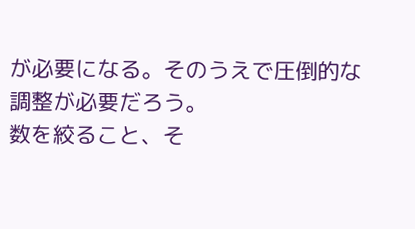が必要になる。そのうえで圧倒的な調整が必要だろう。
数を絞ること、そ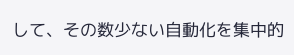して、その数少ない自動化を集中的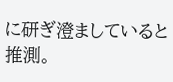に研ぎ澄ましていると推測。